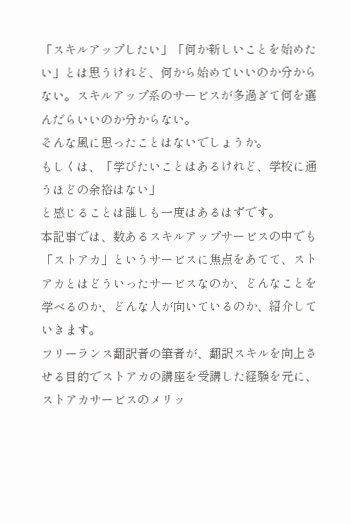「スキルアップしたい」「何か新しいことを始めたい」とは思うけれど、何から始めていいのか分からない。スキルアップ系のサービスが多過ぎて何を選んだらいいのか分からない。
そんな風に思ったことはないでしょうか。
もしくは、「学びたいことはあるけれど、学校に通うほどの余裕はない」
と感じることは誰しも一度はあるはずです。
本記事では、数あるスキルアップサービスの中でも「ストアカ」というサービスに焦点をあてて、ストアカとはどういったサービスなのか、どんなことを学べるのか、どんな人が向いているのか、紹介していきます。
フリーランス翻訳者の筆者が、翻訳スキルを向上させる目的でストアカの講座を受講した経験を元に、ストアカサービスのメリッ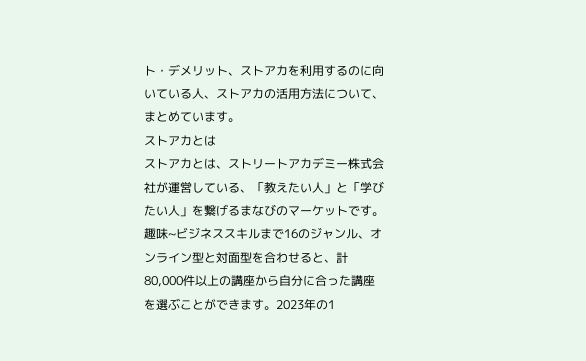ト・デメリット、ストアカを利用するのに向いている人、ストアカの活用方法について、まとめています。
ストアカとは
ストアカとは、ストリートアカデミー株式会社が運営している、「教えたい人」と「学びたい人」を繋げるまなびのマーケットです。
趣味~ビジネススキルまで16のジャンル、オンライン型と対面型を合わせると、計80,000件以上の講座から自分に合った講座を選ぶことができます。2023年の1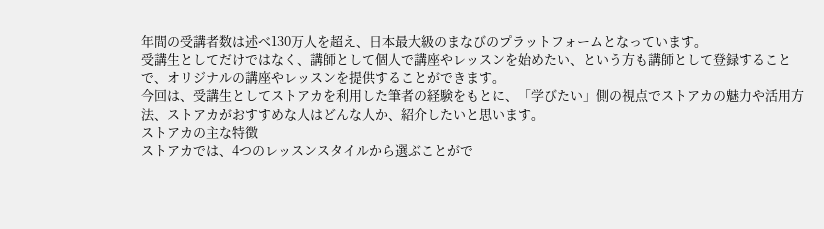年間の受講者数は述べ130万人を超え、日本最大級のまなびのプラットフォームとなっています。
受講生としてだけではなく、講師として個人で講座やレッスンを始めたい、という方も講師として登録することで、オリジナルの講座やレッスンを提供することができます。
今回は、受講生としてストアカを利用した筆者の経験をもとに、「学びたい」側の視点でストアカの魅力や活用方法、ストアカがおすすめな人はどんな人か、紹介したいと思います。
ストアカの主な特徴
ストアカでは、4つのレッスンスタイルから選ぶことがで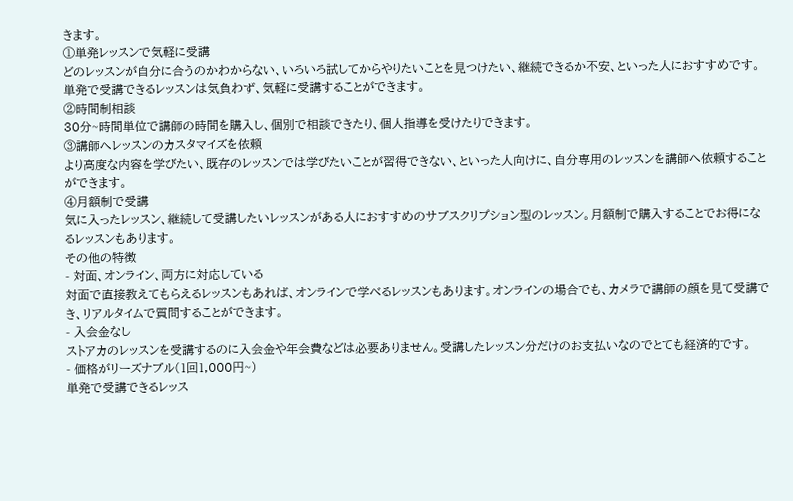きます。
①単発レッスンで気軽に受講
どのレッスンが自分に合うのかわからない、いろいろ試してからやりたいことを見つけたい、継続できるか不安、といった人におすすめです。単発で受講できるレッスンは気負わず、気軽に受講することができます。
②時間制相談
30分~時間単位で講師の時間を購入し、個別で相談できたり、個人指導を受けたりできます。
③講師へレッスンのカスタマイズを依頼
より高度な内容を学びたい、既存のレッスンでは学びたいことが習得できない、といった人向けに、自分専用のレッスンを講師へ依頼することができます。
④月額制で受講
気に入ったレッスン、継続して受講したいレッスンがある人におすすめのサブスクリプション型のレッスン。月額制で購入することでお得になるレッスンもあります。
その他の特徴
- 対面、オンライン、両方に対応している
対面で直接教えてもらえるレッスンもあれば、オンラインで学べるレッスンもあります。オンラインの場合でも、カメラで講師の顔を見て受講でき、リアルタイムで質問することができます。
- 入会金なし
ストアカのレッスンを受講するのに入会金や年会費などは必要ありません。受講したレッスン分だけのお支払いなのでとても経済的です。
- 価格がリーズナブル(1回1,000円~)
単発で受講できるレッス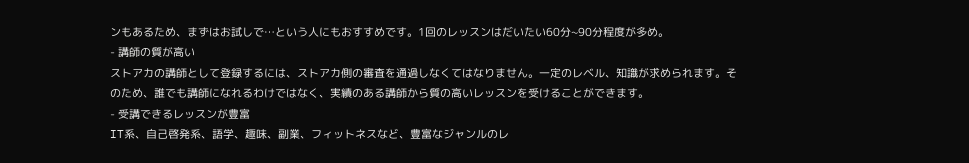ンもあるため、まずはお試しで…という人にもおすすめです。1回のレッスンはだいたい60分~90分程度が多め。
- 講師の質が高い
ストアカの講師として登録するには、ストアカ側の審査を通過しなくてはなりません。一定のレベル、知識が求められます。そのため、誰でも講師になれるわけではなく、実績のある講師から質の高いレッスンを受けることができます。
- 受講できるレッスンが豊富
IT系、自己啓発系、語学、趣味、副業、フィットネスなど、豊富なジャンルのレ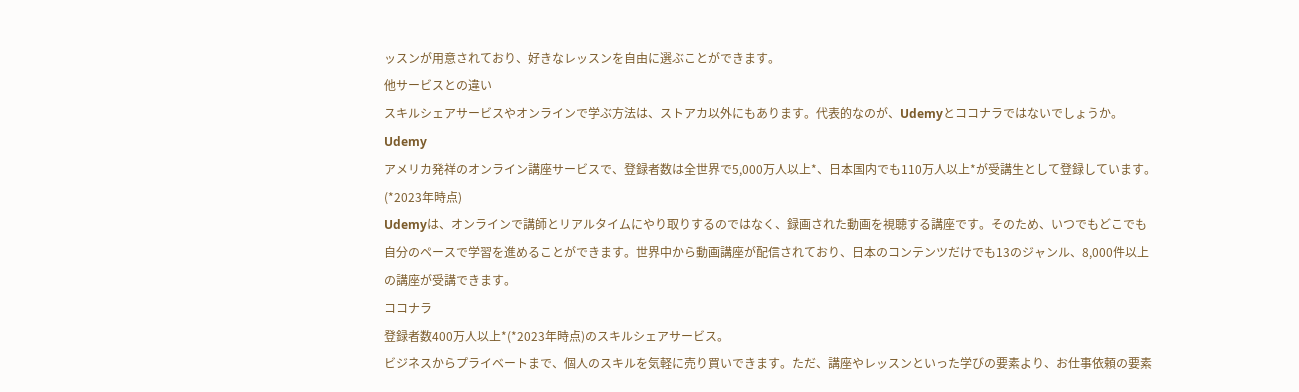ッスンが用意されており、好きなレッスンを自由に選ぶことができます。
他サービスとの違い
スキルシェアサービスやオンラインで学ぶ方法は、ストアカ以外にもあります。代表的なのが、Udemyとココナラではないでしょうか。
Udemy
アメリカ発祥のオンライン講座サービスで、登録者数は全世界で5,000万人以上*、日本国内でも110万人以上*が受講生として登録しています。(*2023年時点)
Udemyは、オンラインで講師とリアルタイムにやり取りするのではなく、録画された動画を視聴する講座です。そのため、いつでもどこでも自分のペースで学習を進めることができます。世界中から動画講座が配信されており、日本のコンテンツだけでも13のジャンル、8,000件以上の講座が受講できます。
ココナラ
登録者数400万人以上*(*2023年時点)のスキルシェアサービス。
ビジネスからプライベートまで、個人のスキルを気軽に売り買いできます。ただ、講座やレッスンといった学びの要素より、お仕事依頼の要素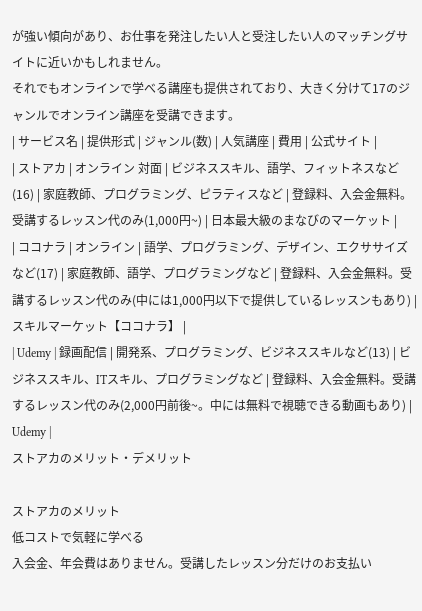が強い傾向があり、お仕事を発注したい人と受注したい人のマッチングサイトに近いかもしれません。
それでもオンラインで学べる講座も提供されており、大きく分けて17のジャンルでオンライン講座を受講できます。
| サービス名 | 提供形式 | ジャンル(数) | 人気講座 | 費用 | 公式サイト |
| ストアカ | オンライン 対面 | ビジネススキル、語学、フィットネスなど(16) | 家庭教師、プログラミング、ピラティスなど | 登録料、入会金無料。受講するレッスン代のみ(1,000円~) | 日本最大級のまなびのマーケット |
| ココナラ | オンライン | 語学、プログラミング、デザイン、エクササイズなど(17) | 家庭教師、語学、プログラミングなど | 登録料、入会金無料。受講するレッスン代のみ(中には1,000円以下で提供しているレッスンもあり) | スキルマーケット【ココナラ】 |
| Udemy | 録画配信 | 開発系、プログラミング、ビジネススキルなど(13) | ビジネススキル、ITスキル、プログラミングなど | 登録料、入会金無料。受講するレッスン代のみ(2,000円前後~。中には無料で視聴できる動画もあり) | Udemy |
ストアカのメリット・デメリット

ストアカのメリット
低コストで気軽に学べる
入会金、年会費はありません。受講したレッスン分だけのお支払い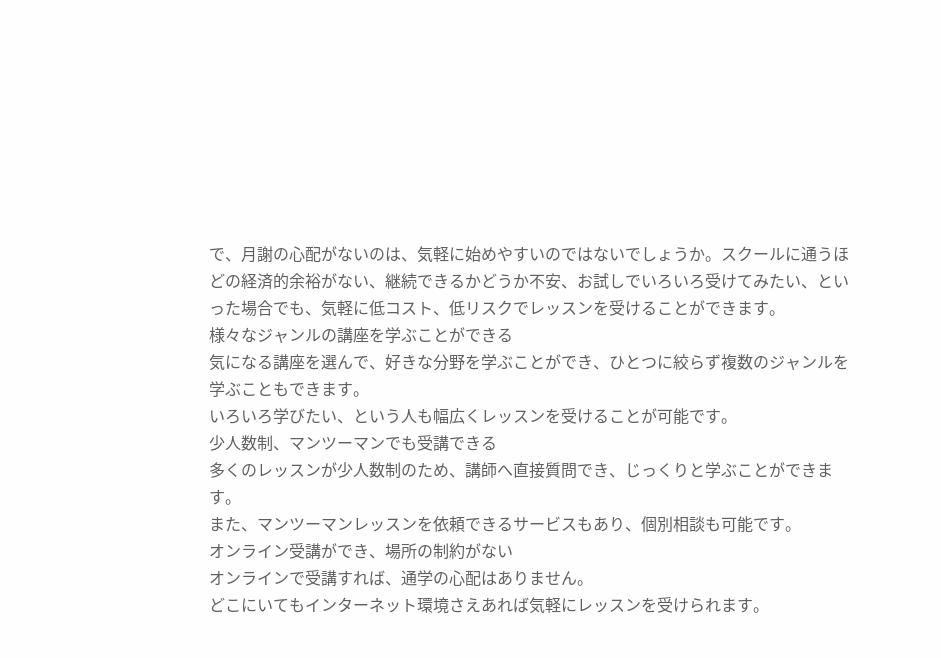で、月謝の心配がないのは、気軽に始めやすいのではないでしょうか。スクールに通うほどの経済的余裕がない、継続できるかどうか不安、お試しでいろいろ受けてみたい、といった場合でも、気軽に低コスト、低リスクでレッスンを受けることができます。
様々なジャンルの講座を学ぶことができる
気になる講座を選んで、好きな分野を学ぶことができ、ひとつに絞らず複数のジャンルを学ぶこともできます。
いろいろ学びたい、という人も幅広くレッスンを受けることが可能です。
少人数制、マンツーマンでも受講できる
多くのレッスンが少人数制のため、講師へ直接質問でき、じっくりと学ぶことができます。
また、マンツーマンレッスンを依頼できるサービスもあり、個別相談も可能です。
オンライン受講ができ、場所の制約がない
オンラインで受講すれば、通学の心配はありません。
どこにいてもインターネット環境さえあれば気軽にレッスンを受けられます。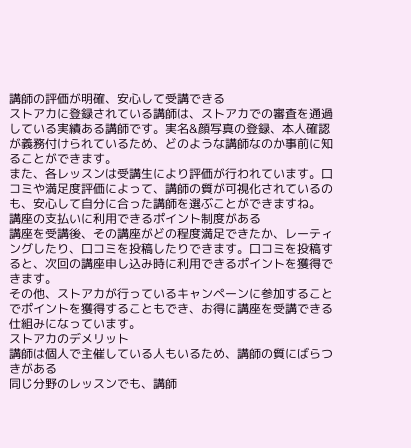講師の評価が明確、安心して受講できる
ストアカに登録されている講師は、ストアカでの審査を通過している実績ある講師です。実名&顔写真の登録、本人確認が義務付けられているため、どのような講師なのか事前に知ることができます。
また、各レッスンは受講生により評価が行われています。口コミや満足度評価によって、講師の質が可視化されているのも、安心して自分に合った講師を選ぶことができますね。
講座の支払いに利用できるポイント制度がある
講座を受講後、その講座がどの程度満足できたか、レーティングしたり、口コミを投稿したりできます。口コミを投稿すると、次回の講座申し込み時に利用できるポイントを獲得できます。
その他、ストアカが行っているキャンペーンに参加することでポイントを獲得することもでき、お得に講座を受講できる仕組みになっています。
ストアカのデメリット
講師は個人で主催している人もいるため、講師の質にばらつきがある
同じ分野のレッスンでも、講師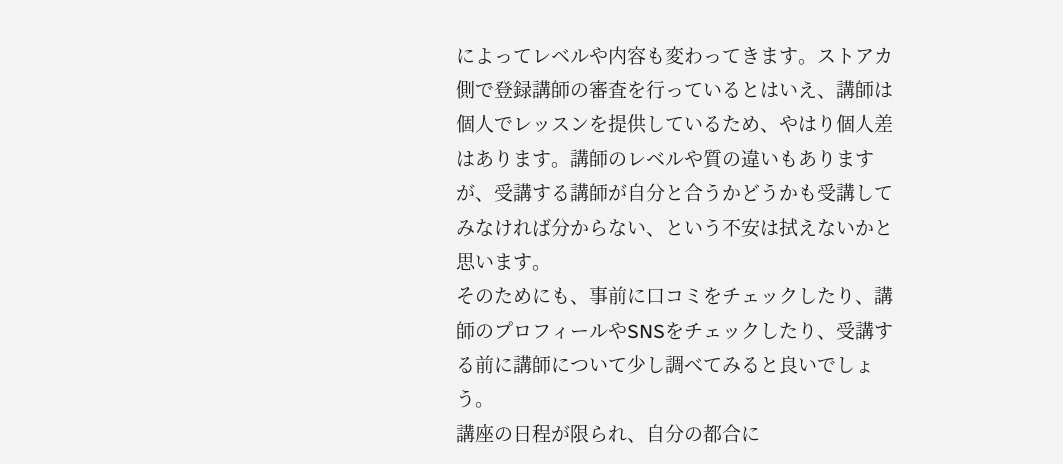によってレベルや内容も変わってきます。ストアカ側で登録講師の審査を行っているとはいえ、講師は個人でレッスンを提供しているため、やはり個人差はあります。講師のレベルや質の違いもありますが、受講する講師が自分と合うかどうかも受講してみなければ分からない、という不安は拭えないかと思います。
そのためにも、事前に口コミをチェックしたり、講師のプロフィールやSNSをチェックしたり、受講する前に講師について少し調べてみると良いでしょう。
講座の日程が限られ、自分の都合に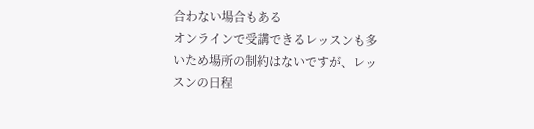合わない場合もある
オンラインで受講できるレッスンも多いため場所の制約はないですが、レッスンの日程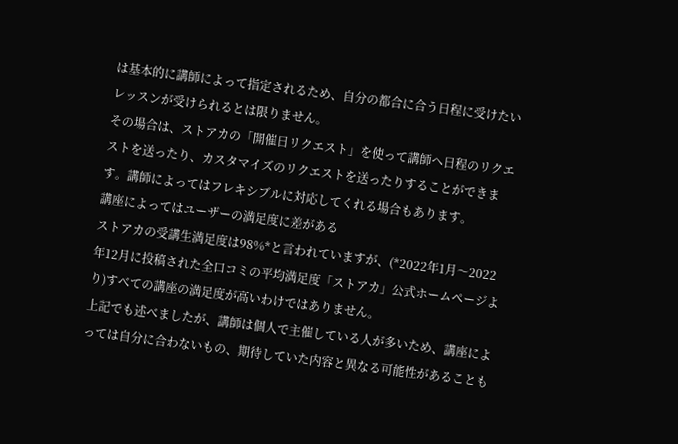は基本的に講師によって指定されるため、自分の都合に合う日程に受けたいレッスンが受けられるとは限りません。
その場合は、ストアカの「開催日リクエスト」を使って講師へ日程のリクエストを送ったり、カスタマイズのリクエストを送ったりすることができます。講師によってはフレキシブルに対応してくれる場合もあります。
講座によってはユーザーの満足度に差がある
ストアカの受講生満足度は98%*と言われていますが、(*2022年1月〜2022年12月に投稿された全口コミの平均満足度「ストアカ」公式ホームページより)すべての講座の満足度が高いわけではありません。
上記でも述べましたが、講師は個人で主催している人が多いため、講座によっては自分に合わないもの、期待していた内容と異なる可能性があることも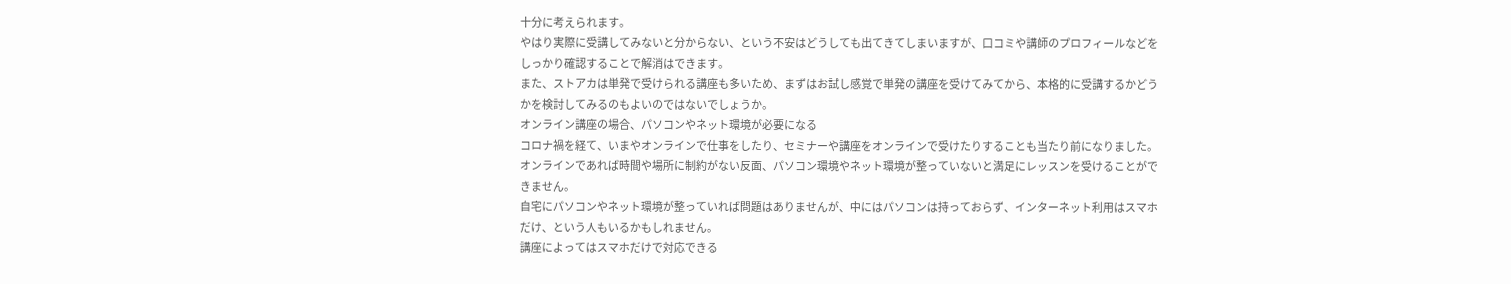十分に考えられます。
やはり実際に受講してみないと分からない、という不安はどうしても出てきてしまいますが、口コミや講師のプロフィールなどをしっかり確認することで解消はできます。
また、ストアカは単発で受けられる講座も多いため、まずはお試し感覚で単発の講座を受けてみてから、本格的に受講するかどうかを検討してみるのもよいのではないでしょうか。
オンライン講座の場合、パソコンやネット環境が必要になる
コロナ禍を経て、いまやオンラインで仕事をしたり、セミナーや講座をオンラインで受けたりすることも当たり前になりました。
オンラインであれば時間や場所に制約がない反面、パソコン環境やネット環境が整っていないと満足にレッスンを受けることができません。
自宅にパソコンやネット環境が整っていれば問題はありませんが、中にはパソコンは持っておらず、インターネット利用はスマホだけ、という人もいるかもしれません。
講座によってはスマホだけで対応できる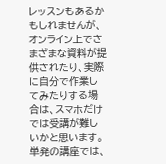レッスンもあるかもしれませんが、オンライン上でさまざまな資料が提供されたり、実際に自分で作業してみたりする場合は、スマホだけでは受講が難しいかと思います。
単発の講座では、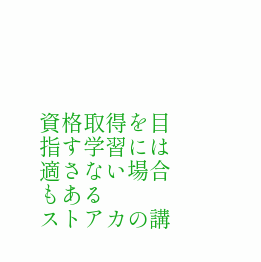資格取得を目指す学習には適さない場合もある
ストアカの講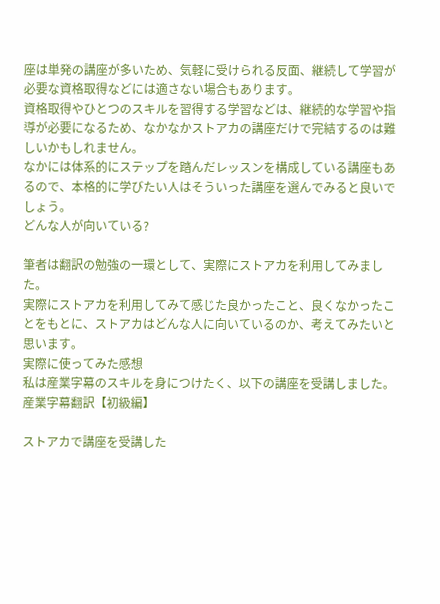座は単発の講座が多いため、気軽に受けられる反面、継続して学習が必要な資格取得などには適さない場合もあります。
資格取得やひとつのスキルを習得する学習などは、継続的な学習や指導が必要になるため、なかなかストアカの講座だけで完結するのは難しいかもしれません。
なかには体系的にステップを踏んだレッスンを構成している講座もあるので、本格的に学びたい人はそういった講座を選んでみると良いでしょう。
どんな人が向いている?

筆者は翻訳の勉強の一環として、実際にストアカを利用してみました。
実際にストアカを利用してみて感じた良かったこと、良くなかったことをもとに、ストアカはどんな人に向いているのか、考えてみたいと思います。
実際に使ってみた感想
私は産業字幕のスキルを身につけたく、以下の講座を受講しました。
産業字幕翻訳【初級編】

ストアカで講座を受講した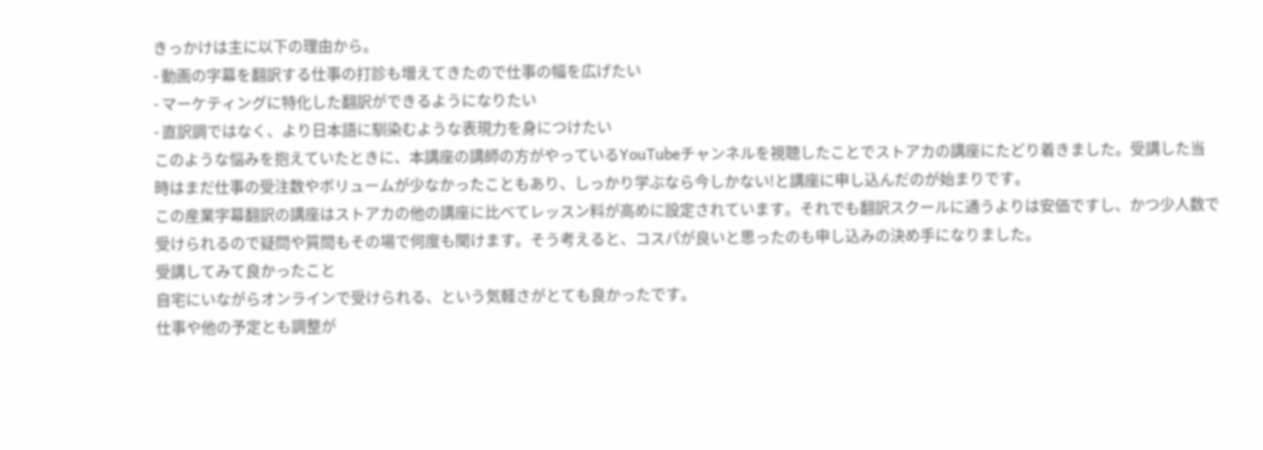きっかけは主に以下の理由から。
- 動画の字幕を翻訳する仕事の打診も増えてきたので仕事の幅を広げたい
- マーケティングに特化した翻訳ができるようになりたい
- 直訳調ではなく、より日本語に馴染むような表現力を身につけたい
このような悩みを抱えていたときに、本講座の講師の方がやっているYouTubeチャンネルを視聴したことでストアカの講座にたどり着きました。受講した当時はまだ仕事の受注数やボリュームが少なかったこともあり、しっかり学ぶなら今しかない!と講座に申し込んだのが始まりです。
この産業字幕翻訳の講座はストアカの他の講座に比べてレッスン料が高めに設定されています。それでも翻訳スクールに通うよりは安価ですし、かつ少人数で受けられるので疑問や質問もその場で何度も聞けます。そう考えると、コスパが良いと思ったのも申し込みの決め手になりました。
受講してみて良かったこと
自宅にいながらオンラインで受けられる、という気軽さがとても良かったです。
仕事や他の予定とも調整が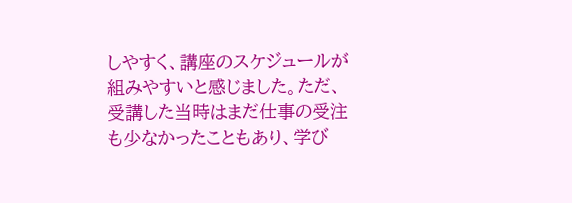しやすく、講座のスケジュールが組みやすいと感じました。ただ、受講した当時はまだ仕事の受注も少なかったこともあり、学び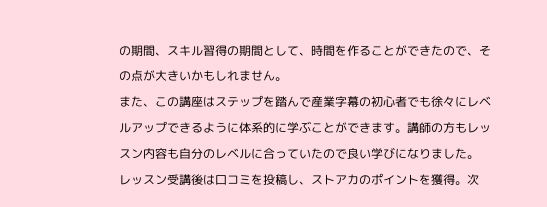の期間、スキル習得の期間として、時間を作ることができたので、その点が大きいかもしれません。
また、この講座はステップを踏んで産業字幕の初心者でも徐々にレベルアップできるように体系的に学ぶことができます。講師の方もレッスン内容も自分のレベルに合っていたので良い学びになりました。
レッスン受講後は口コミを投稿し、ストアカのポイントを獲得。次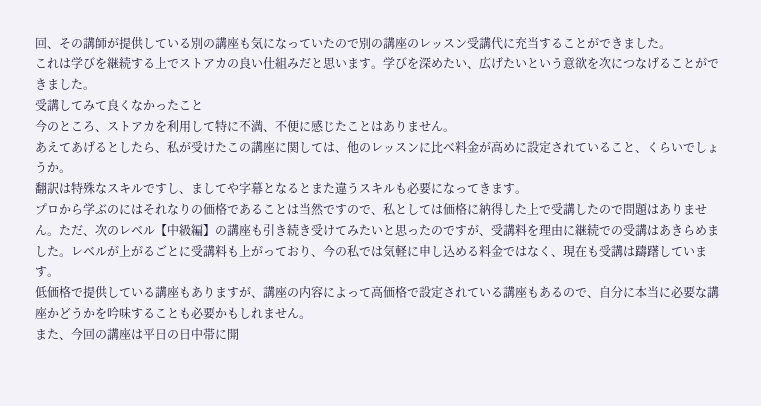回、その講師が提供している別の講座も気になっていたので別の講座のレッスン受講代に充当することができました。
これは学びを継続する上でストアカの良い仕組みだと思います。学びを深めたい、広げたいという意欲を次につなげることができました。
受講してみて良くなかったこと
今のところ、ストアカを利用して特に不満、不便に感じたことはありません。
あえてあげるとしたら、私が受けたこの講座に関しては、他のレッスンに比べ料金が高めに設定されていること、くらいでしょうか。
翻訳は特殊なスキルですし、ましてや字幕となるとまた違うスキルも必要になってきます。
プロから学ぶのにはそれなりの価格であることは当然ですので、私としては価格に納得した上で受講したので問題はありません。ただ、次のレベル【中級編】の講座も引き続き受けてみたいと思ったのですが、受講料を理由に継続での受講はあきらめました。レベルが上がるごとに受講料も上がっており、今の私では気軽に申し込める料金ではなく、現在も受講は躊躇しています。
低価格で提供している講座もありますが、講座の内容によって高価格で設定されている講座もあるので、自分に本当に必要な講座かどうかを吟味することも必要かもしれません。
また、今回の講座は平日の日中帯に開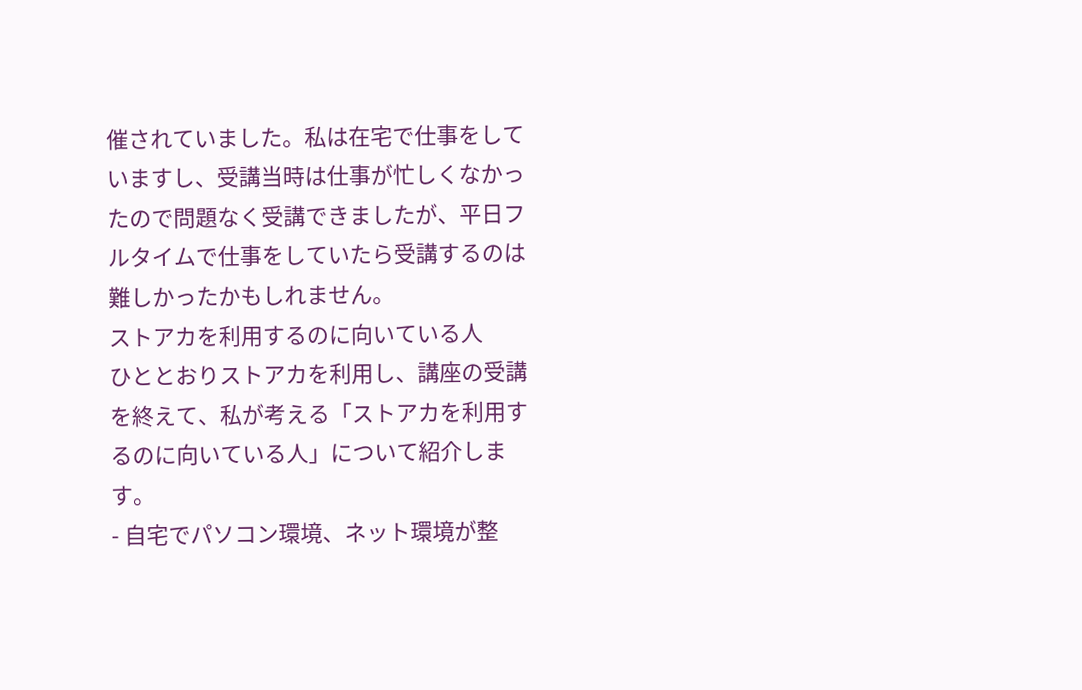催されていました。私は在宅で仕事をしていますし、受講当時は仕事が忙しくなかったので問題なく受講できましたが、平日フルタイムで仕事をしていたら受講するのは難しかったかもしれません。
ストアカを利用するのに向いている人
ひととおりストアカを利用し、講座の受講を終えて、私が考える「ストアカを利用するのに向いている人」について紹介します。
- 自宅でパソコン環境、ネット環境が整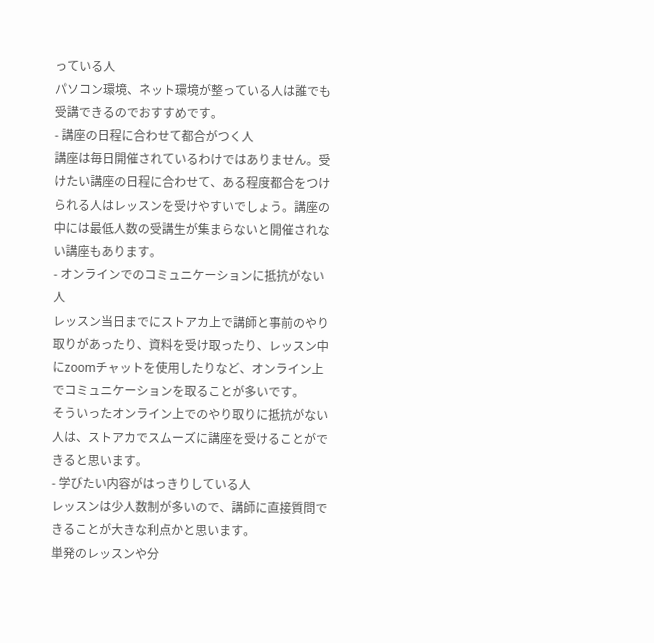っている人
パソコン環境、ネット環境が整っている人は誰でも受講できるのでおすすめです。
- 講座の日程に合わせて都合がつく人
講座は毎日開催されているわけではありません。受けたい講座の日程に合わせて、ある程度都合をつけられる人はレッスンを受けやすいでしょう。講座の中には最低人数の受講生が集まらないと開催されない講座もあります。
- オンラインでのコミュニケーションに抵抗がない人
レッスン当日までにストアカ上で講師と事前のやり取りがあったり、資料を受け取ったり、レッスン中にzoomチャットを使用したりなど、オンライン上でコミュニケーションを取ることが多いです。
そういったオンライン上でのやり取りに抵抗がない人は、ストアカでスムーズに講座を受けることができると思います。
- 学びたい内容がはっきりしている人
レッスンは少人数制が多いので、講師に直接質問できることが大きな利点かと思います。
単発のレッスンや分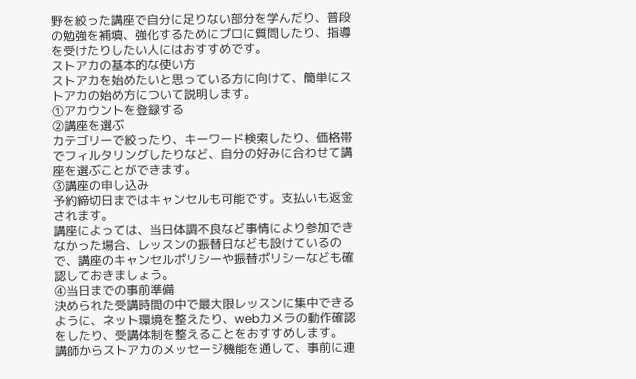野を絞った講座で自分に足りない部分を学んだり、普段の勉強を補填、強化するためにプロに質問したり、指導を受けたりしたい人にはおすすめです。
ストアカの基本的な使い方
ストアカを始めたいと思っている方に向けて、簡単にストアカの始め方について説明します。
①アカウントを登録する
②講座を選ぶ
カテゴリーで絞ったり、キーワード検索したり、価格帯でフィルタリングしたりなど、自分の好みに合わせて講座を選ぶことができます。
③講座の申し込み
予約締切日まではキャンセルも可能です。支払いも返金されます。
講座によっては、当日体調不良など事情により参加できなかった場合、レッスンの振替日なども設けているので、講座のキャンセルポリシーや振替ポリシーなども確認しておきましょう。
④当日までの事前準備
決められた受講時間の中で最大限レッスンに集中できるように、ネット環境を整えたり、webカメラの動作確認をしたり、受講体制を整えることをおすすめします。
講師からストアカのメッセージ機能を通して、事前に連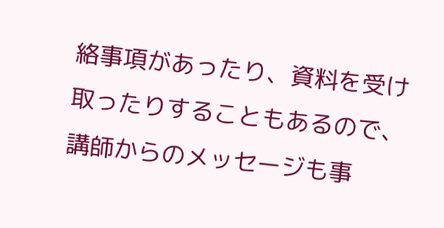絡事項があったり、資料を受け取ったりすることもあるので、講師からのメッセージも事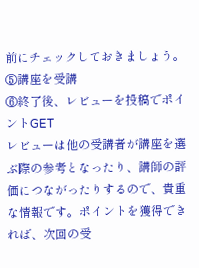前にチェックしておきましょう。
⑤講座を受講
⑥終了後、レビューを投稿でポイントGET
レビューは他の受講者が講座を選ぶ際の参考となったり、講師の評価につながったりするので、貴重な情報です。ポイントを獲得できれば、次回の受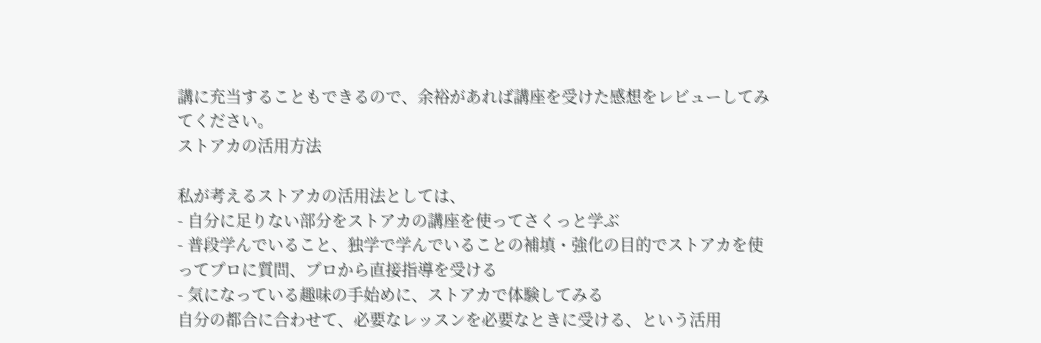講に充当することもできるので、余裕があれば講座を受けた感想をレビューしてみてください。
ストアカの活用方法

私が考えるストアカの活用法としては、
- 自分に足りない部分をストアカの講座を使ってさくっと学ぶ
- 普段学んでいること、独学で学んでいることの補填・強化の目的でストアカを使ってプロに質問、プロから直接指導を受ける
- 気になっている趣味の手始めに、ストアカで体験してみる
自分の都合に合わせて、必要なレッスンを必要なときに受ける、という活用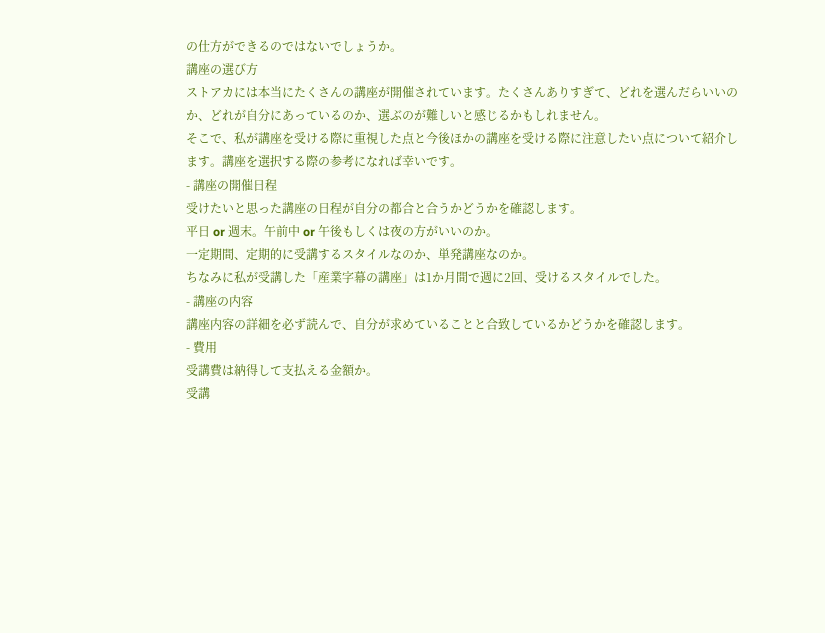の仕方ができるのではないでしょうか。
講座の選び方
ストアカには本当にたくさんの講座が開催されています。たくさんありすぎて、どれを選んだらいいのか、どれが自分にあっているのか、選ぶのが難しいと感じるかもしれません。
そこで、私が講座を受ける際に重視した点と今後ほかの講座を受ける際に注意したい点について紹介します。講座を選択する際の参考になれば幸いです。
- 講座の開催日程
受けたいと思った講座の日程が自分の都合と合うかどうかを確認します。
平日 or 週末。午前中 or 午後もしくは夜の方がいいのか。
一定期間、定期的に受講するスタイルなのか、単発講座なのか。
ちなみに私が受講した「産業字幕の講座」は1か月間で週に2回、受けるスタイルでした。
- 講座の内容
講座内容の詳細を必ず読んで、自分が求めていることと合致しているかどうかを確認します。
- 費用
受講費は納得して支払える金額か。
受講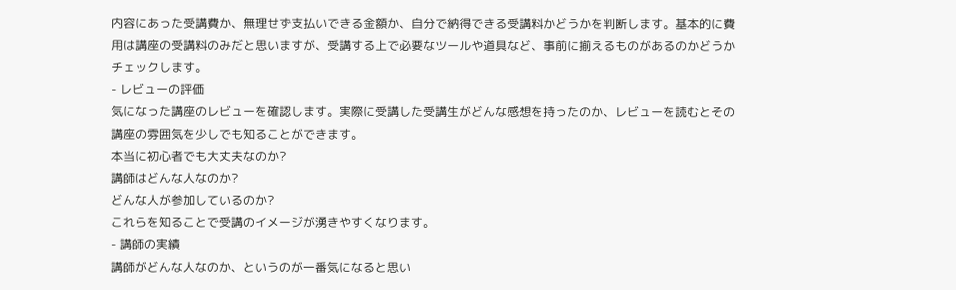内容にあった受講費か、無理せず支払いできる金額か、自分で納得できる受講料かどうかを判断します。基本的に費用は講座の受講料のみだと思いますが、受講する上で必要なツールや道具など、事前に揃えるものがあるのかどうかチェックします。
- レビューの評価
気になった講座のレビューを確認します。実際に受講した受講生がどんな感想を持ったのか、レビューを読むとその講座の雰囲気を少しでも知ることができます。
本当に初心者でも大丈夫なのか?
講師はどんな人なのか?
どんな人が参加しているのか?
これらを知ることで受講のイメージが湧きやすくなります。
- 講師の実績
講師がどんな人なのか、というのが一番気になると思い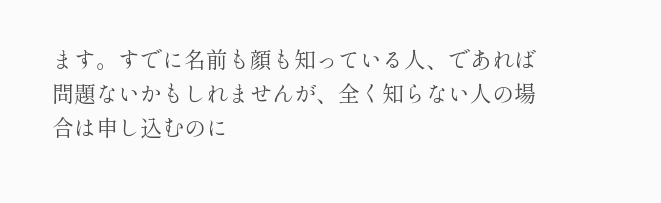ます。すでに名前も顔も知っている人、であれば問題ないかもしれませんが、全く知らない人の場合は申し込むのに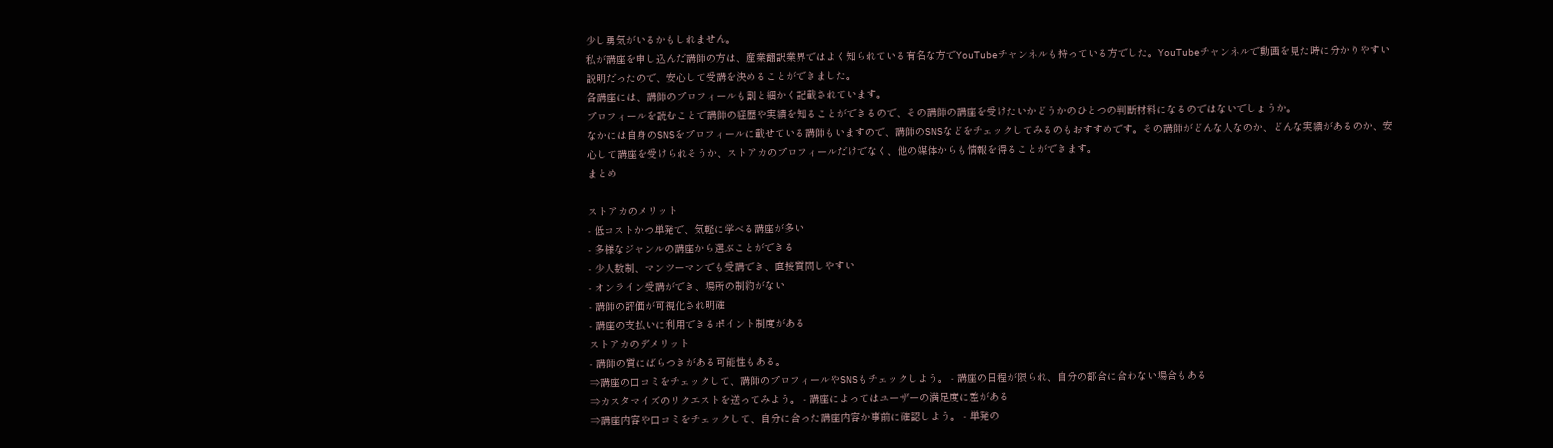少し勇気がいるかもしれません。
私が講座を申し込んだ講師の方は、産業翻訳業界ではよく知られている有名な方でYouTubeチャンネルも持っている方でした。YouTubeチャンネルで動画を見た時に分かりやすい説明だったので、安心して受講を決めることができました。
各講座には、講師のプロフィールも割と細かく記載されています。
プロフィールを読むことで講師の経歴や実績を知ることができるので、その講師の講座を受けたいかどうかのひとつの判断材料になるのではないでしょうか。
なかには自身のSNSをプロフィールに載せている講師もいますので、講師のSNSなどをチェックしてみるのもおすすめです。その講師がどんな人なのか、どんな実績があるのか、安心して講座を受けられそうか、ストアカのプロフィールだけでなく、他の媒体からも情報を得ることができます。
まとめ

ストアカのメリット
- 低コストかつ単発で、気軽に学べる講座が多い
- 多様なジャンルの講座から選ぶことができる
- 少人数制、マンツーマンでも受講でき、直接質問しやすい
- オンライン受講ができ、場所の制約がない
- 講師の評価が可視化され明確
- 講座の支払いに利用できるポイント制度がある
ストアカのデメリット
- 講師の質にばらつきがある可能性もある。
⇒講座の口コミをチェックして、講師のプロフィールやSNSもチェックしよう。 - 講座の日程が限られ、自分の都合に合わない場合もある
⇒カスタマイズのリクエストを送ってみよう。 - 講座によってはユーザーの満足度に差がある
⇒講座内容や口コミをチェックして、自分に合った講座内容か事前に確認しよう。 - 単発の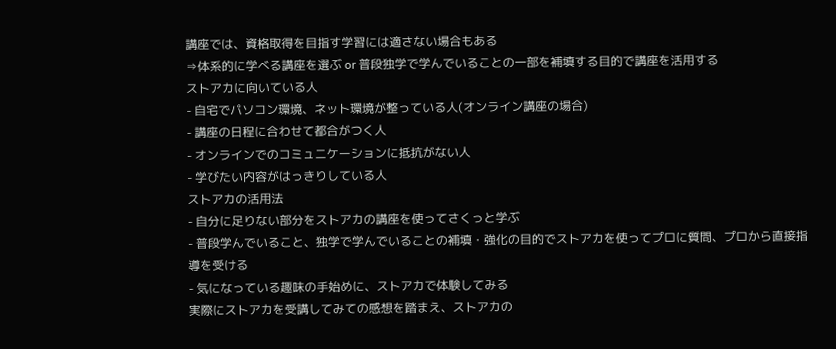講座では、資格取得を目指す学習には適さない場合もある
⇒体系的に学べる講座を選ぶ or 普段独学で学んでいることの一部を補填する目的で講座を活用する
ストアカに向いている人
- 自宅でパソコン環境、ネット環境が整っている人(オンライン講座の場合)
- 講座の日程に合わせて都合がつく人
- オンラインでのコミュニケーションに抵抗がない人
- 学びたい内容がはっきりしている人
ストアカの活用法
- 自分に足りない部分をストアカの講座を使ってさくっと学ぶ
- 普段学んでいること、独学で学んでいることの補填・強化の目的でストアカを使ってプロに質問、プロから直接指導を受ける
- 気になっている趣味の手始めに、ストアカで体験してみる
実際にストアカを受講してみての感想を踏まえ、ストアカの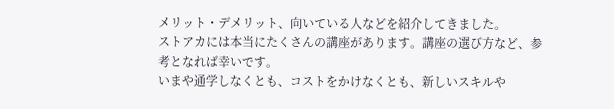メリット・デメリット、向いている人などを紹介してきました。
ストアカには本当にたくさんの講座があります。講座の選び方など、参考となれば幸いです。
いまや通学しなくとも、コストをかけなくとも、新しいスキルや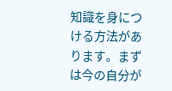知識を身につける方法があります。まずは今の自分が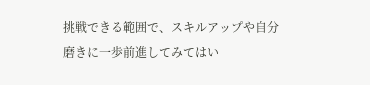挑戦できる範囲で、スキルアップや自分磨きに一歩前進してみてはい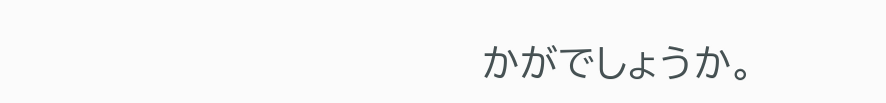かがでしょうか。